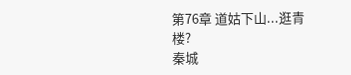第76章 道姑下山...逛青楼?
秦城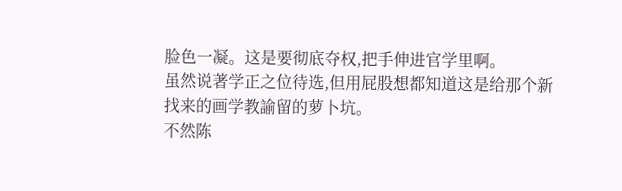脸色一凝。这是要彻底夺权,把手伸进官学里啊。
虽然说著学正之位待选,但用屁股想都知道这是给那个新找来的画学教諭留的萝卜坑。
不然陈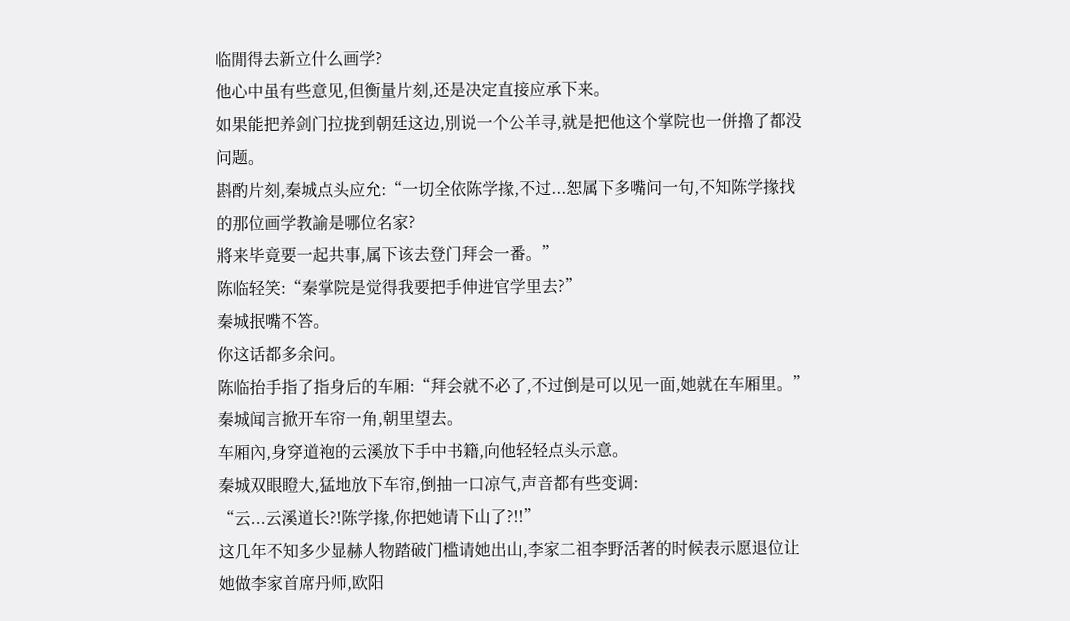临閒得去新立什么画学?
他心中虽有些意见,但衡量片刻,还是决定直接应承下来。
如果能把养剑门拉拢到朝廷这边,別说一个公羊寻,就是把他这个掌院也一併擼了都没问题。
斟酌片刻,秦城点头应允:“一切全依陈学掾,不过...恕属下多嘴问一句,不知陈学掾找的那位画学教諭是哪位名家?
將来毕竟要一起共事,属下该去登门拜会一番。”
陈临轻笑:“秦掌院是觉得我要把手伸进官学里去?”
秦城抿嘴不答。
你这话都多余问。
陈临抬手指了指身后的车厢:“拜会就不必了,不过倒是可以见一面,她就在车厢里。”
秦城闻言掀开车帘一角,朝里望去。
车厢內,身穿道袍的云溪放下手中书籍,向他轻轻点头示意。
秦城双眼瞪大,猛地放下车帘,倒抽一口凉气,声音都有些变调:
“云...云溪道长?!陈学掾,你把她请下山了?!!”
这几年不知多少显赫人物踏破门槛请她出山,李家二祖李野活著的时候表示愿退位让她做李家首席丹师,欧阳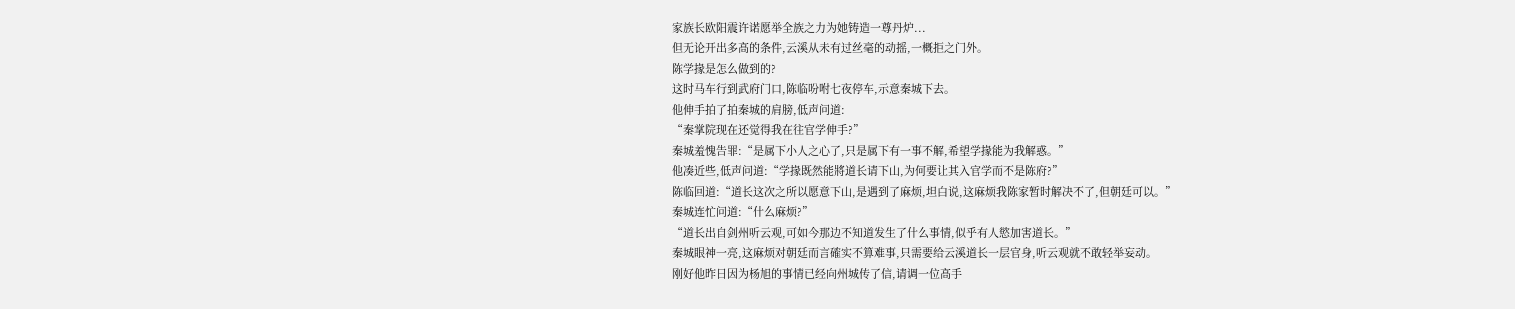家族长欧阳震许诺愿举全族之力为她铸造一尊丹炉...
但无论开出多高的条件,云溪从未有过丝毫的动摇,一概拒之门外。
陈学掾是怎么做到的?
这时马车行到武府门口,陈临吩咐七夜停车,示意秦城下去。
他伸手拍了拍秦城的肩膀,低声问道:
“秦掌院现在还觉得我在往官学伸手?”
秦城羞愧告罪:“是属下小人之心了,只是属下有一事不解,希望学掾能为我解惑。”
他凑近些,低声问道:“学掾既然能將道长请下山,为何要让其入官学而不是陈府?”
陈临回道:“道长这次之所以愿意下山,是遇到了麻烦,坦白说,这麻烦我陈家暂时解决不了,但朝廷可以。”
秦城连忙问道:“什么麻烦?”
“道长出自剑州听云观,可如今那边不知道发生了什么事情,似乎有人慾加害道长。”
秦城眼神一亮,这麻烦对朝廷而言確实不算难事,只需要给云溪道长一层官身,听云观就不敢轻举妄动。
刚好他昨日因为杨旭的事情已经向州城传了信,请调一位高手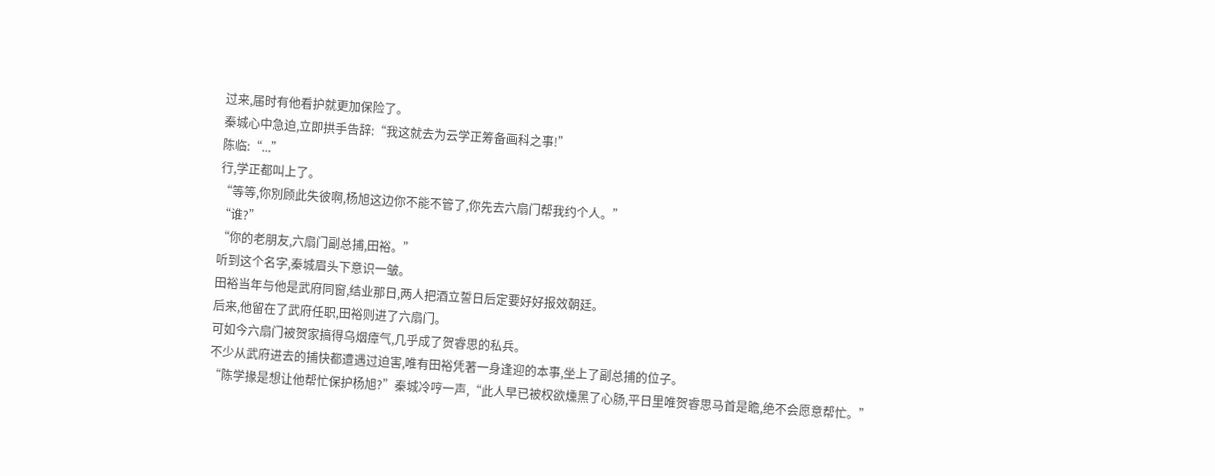过来,届时有他看护就更加保险了。
秦城心中急迫,立即拱手告辞:“我这就去为云学正筹备画科之事!”
陈临:“...”
行,学正都叫上了。
“等等,你別顾此失彼啊,杨旭这边你不能不管了,你先去六扇门帮我约个人。”
“谁?”
“你的老朋友,六扇门副总捕,田裕。”
听到这个名字,秦城眉头下意识一皱。
田裕当年与他是武府同窗,结业那日,两人把酒立誓日后定要好好报效朝廷。
后来,他留在了武府任职,田裕则进了六扇门。
可如今六扇门被贺家搞得乌烟瘴气,几乎成了贺睿思的私兵。
不少从武府进去的捕快都遭遇过迫害,唯有田裕凭著一身逢迎的本事,坐上了副总捕的位子。
“陈学掾是想让他帮忙保护杨旭?”秦城冷哼一声,“此人早已被权欲燻黑了心肠,平日里唯贺睿思马首是瞻,绝不会愿意帮忙。”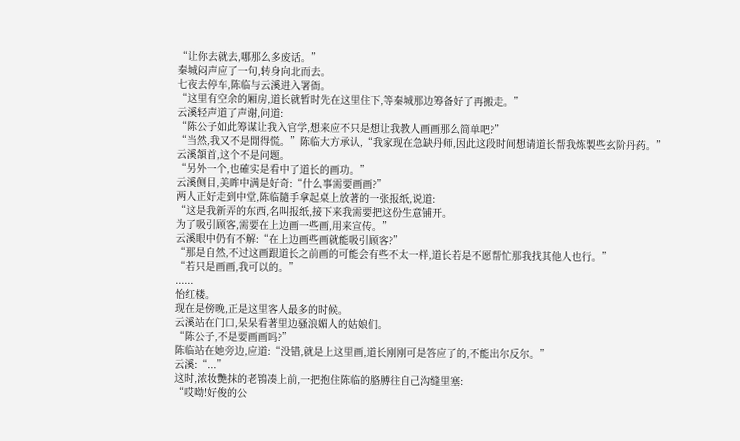“让你去就去,哪那么多废话。”
秦城闷声应了一句,转身向北而去。
七夜去停车,陈临与云溪进入署衙。
“这里有空余的厢房,道长就暂时先在这里住下,等秦城那边筹备好了再搬走。”
云溪轻声道了声谢,问道:
“陈公子如此筹谋让我入官学,想来应不只是想让我教人画画那么简单吧?”
“当然,我又不是閒得慌。”陈临大方承认,“我家现在急缺丹师,因此这段时间想请道长帮我炼製些玄阶丹药。”
云溪頷首,这个不是问题。
“另外一个,也確实是看中了道长的画功。”
云溪侧目,美眸中满是好奇:“什么事需要画画?”
两人正好走到中堂,陈临隨手拿起桌上放著的一张报纸,说道:
“这是我新弄的东西,名叫报纸,接下来我需要把这份生意铺开。
为了吸引顾客,需要在上边画一些画,用来宣传。”
云溪眼中仍有不解:“在上边画些画就能吸引顾客?”
“那是自然,不过这画跟道长之前画的可能会有些不太一样,道长若是不愿帮忙那我找其他人也行。”
“若只是画画,我可以的。”
......
怡红楼。
现在是傍晚,正是这里客人最多的时候。
云溪站在门口,呆呆看著里边骚浪媚人的姑娘们。
“陈公子,不是要画画吗?”
陈临站在她旁边,应道:“没错,就是上这里画,道长刚刚可是答应了的,不能出尔反尔。”
云溪:“...”
这时,浓妆艷抹的老鴇凑上前,一把抱住陈临的胳膊往自己沟缝里塞:
“哎呦!好俊的公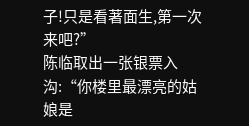子!只是看著面生,第一次来吧?”
陈临取出一张银票入沟:“你楼里最漂亮的姑娘是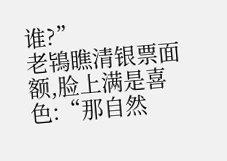谁?”
老鴇瞧清银票面额,脸上满是喜色:“那自然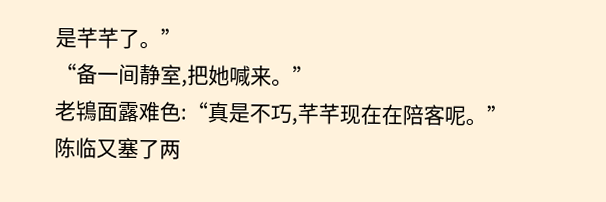是芊芊了。”
“备一间静室,把她喊来。”
老鴇面露难色:“真是不巧,芊芊现在在陪客呢。”
陈临又塞了两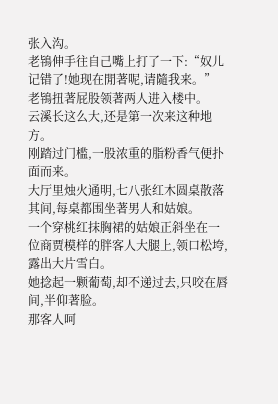张入沟。
老鴇伸手往自己嘴上打了一下:“奴儿记错了!她现在閒著呢,请隨我来。”
老鴇扭著屁股领著两人进入楼中。
云溪长这么大,还是第一次来这种地方。
刚踏过门槛,一股浓重的脂粉香气便扑面而来。
大厅里烛火通明,七八张红木圆桌散落其间,每桌都围坐著男人和姑娘。
一个穿桃红抹胸裙的姑娘正斜坐在一位商贾模样的胖客人大腿上,领口松垮,露出大片雪白。
她捻起一颗葡萄,却不递过去,只咬在唇间,半仰著脸。
那客人呵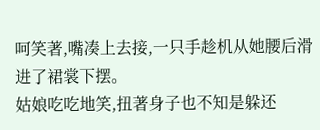呵笑著,嘴凑上去接,一只手趁机从她腰后滑进了裙裳下摆。
姑娘吃吃地笑,扭著身子也不知是躲还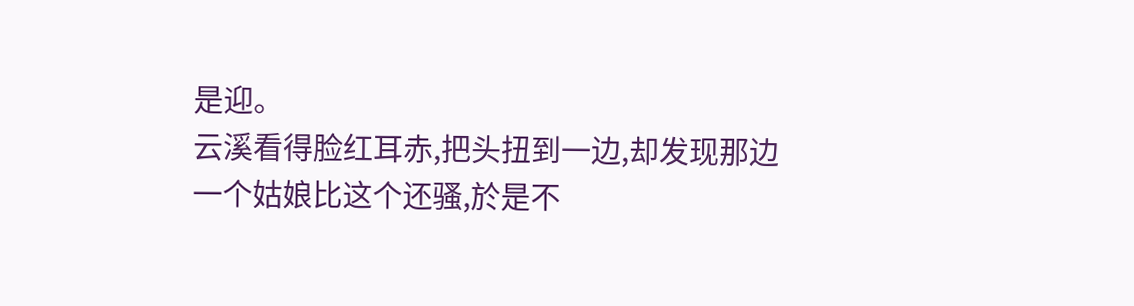是迎。
云溪看得脸红耳赤,把头扭到一边,却发现那边一个姑娘比这个还骚,於是不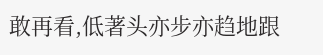敢再看,低著头亦步亦趋地跟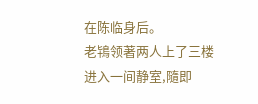在陈临身后。
老鴇领著两人上了三楼进入一间静室,隨即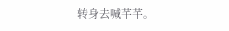转身去喊芊芊。